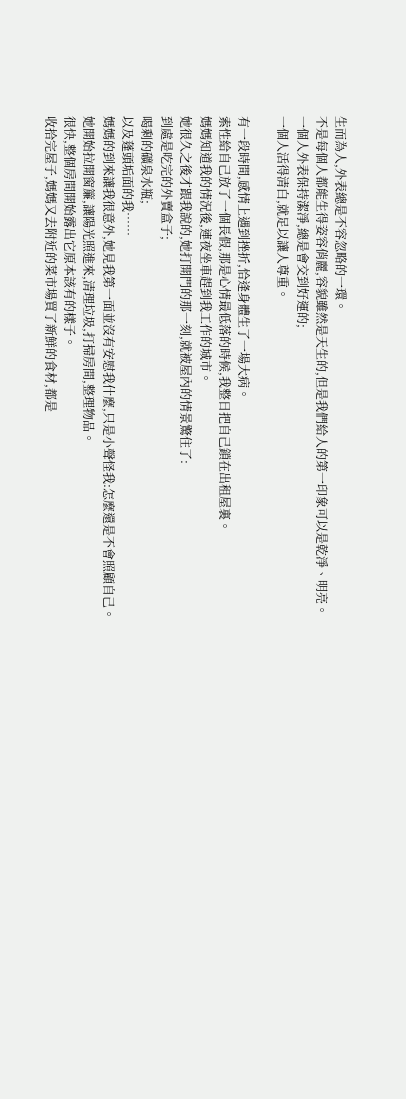生而為人,外表總是不容忽略的一環。
不是每個人都能生得姿容俏麗,容貌雖然是天生的,但是我們給人的第一印象可以是乾淨、明亮。
一個人外表保持潔淨,總是會交到好運的;
一個人活得清白,就足以讓人尊重。

有一段時間,感情上遇到挫折,恰逢身體生了一場大病。
索性給自己放了一個長假,那是心情最低落的時候,我整日把自己鎖在出租屋裏。
媽媽知道我的情況後,連夜坐車趕到我工作的城市。
她很久之後才跟我說的,她打開門的那一刻,就被屋內的情景驚住了:
到處是吃完的外賣盒子;
喝剩的礦泉水瓶;
以及蓬頭垢面的我……
媽媽的到來讓我很意外,她見我第一面並沒有安慰我什麼,只是小聲怪我:怎麼還是不會照顧自己。
她開始拉開窗簾,讓陽光照進來,清理垃圾,打掃房間,整理物品。
很快,整個房間開始露出它原本該有的樣子。
收拾完屋子,媽媽又去附近的菜市場買了新鮮的食材,都是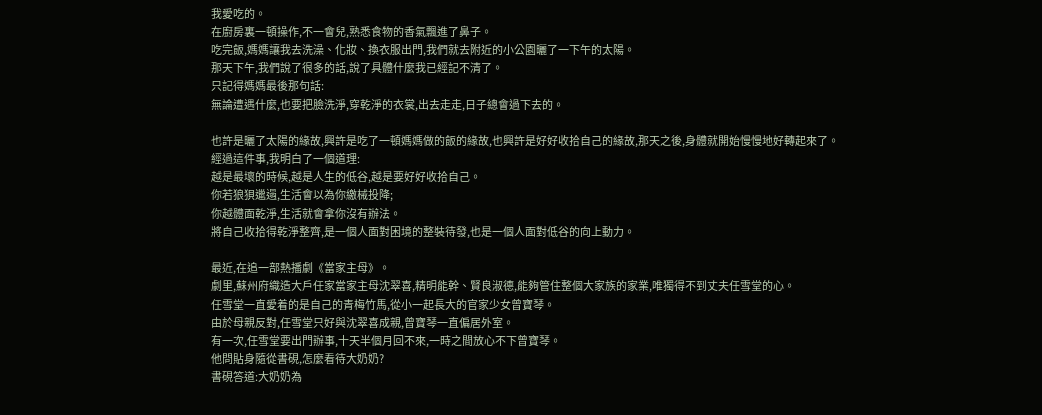我愛吃的。
在廚房裏一頓操作,不一會兒,熟悉食物的香氣飄進了鼻子。
吃完飯,媽媽讓我去洗澡、化妝、換衣服出門,我們就去附近的小公園曬了一下午的太陽。
那天下午,我們說了很多的話,說了具體什麼我已經記不清了。
只記得媽媽最後那句話:
無論遭遇什麼,也要把臉洗淨,穿乾淨的衣裳,出去走走,日子總會過下去的。

也許是曬了太陽的緣故,興許是吃了一頓媽媽做的飯的緣故,也興許是好好收拾自己的緣故,那天之後,身體就開始慢慢地好轉起來了。
經過這件事,我明白了一個道理:
越是最壞的時候,越是人生的低谷,越是要好好收拾自己。
你若狼狽邋遢,生活會以為你繳械投降;
你越體面乾淨,生活就會拿你沒有辦法。
將自己收拾得乾淨整齊,是一個人面對困境的整裝待發,也是一個人面對低谷的向上動力。

最近,在追一部熱播劇《當家主母》。
劇里,蘇州府織造大戶任家當家主母沈翠喜,精明能幹、賢良淑德,能夠管住整個大家族的家業,唯獨得不到丈夫任雪堂的心。
任雪堂一直愛着的是自己的青梅竹馬,從小一起長大的官家少女曾寶琴。
由於母親反對,任雪堂只好與沈翠喜成親,曾寶琴一直偏居外室。
有一次,任雪堂要出門辦事,十天半個月回不來,一時之間放心不下曾寶琴。
他問貼身隨從書硯,怎麼看待大奶奶?
書硯答道:大奶奶為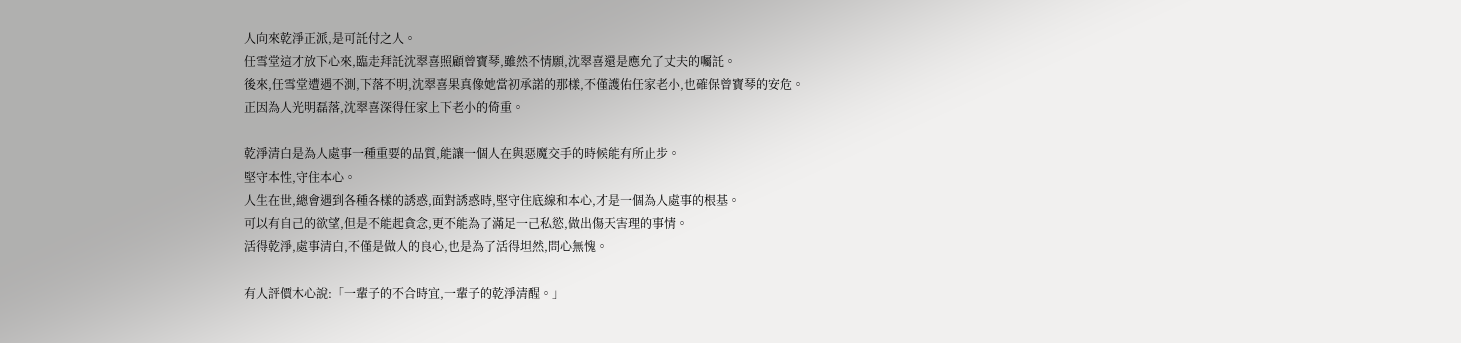人向來乾淨正派,是可託付之人。
任雪堂這才放下心來,臨走拜託沈翠喜照顧曾寶琴,雖然不情願,沈翠喜還是應允了丈夫的囑託。
後來,任雪堂遭遇不測,下落不明,沈翠喜果真像她當初承諾的那樣,不僅護佑任家老小,也確保曾寶琴的安危。
正因為人光明磊落,沈翠喜深得任家上下老小的倚重。

乾淨清白是為人處事一種重要的品質,能讓一個人在與惡魔交手的時候能有所止步。
堅守本性,守住本心。
人生在世,總會遇到各種各樣的誘惑,面對誘惑時,堅守住底線和本心,才是一個為人處事的根基。
可以有自己的欲望,但是不能起貪念,更不能為了滿足一己私慾,做出傷天害理的事情。
活得乾淨,處事清白,不僅是做人的良心,也是為了活得坦然,問心無愧。

有人評價木心說:「一輩子的不合時宜,一輩子的乾淨清醒。」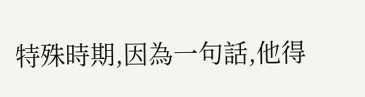特殊時期,因為一句話,他得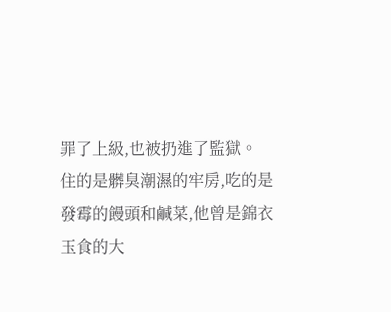罪了上級,也被扔進了監獄。
住的是髒臭潮濕的牢房,吃的是發霉的饅頭和鹹菜,他曾是錦衣玉食的大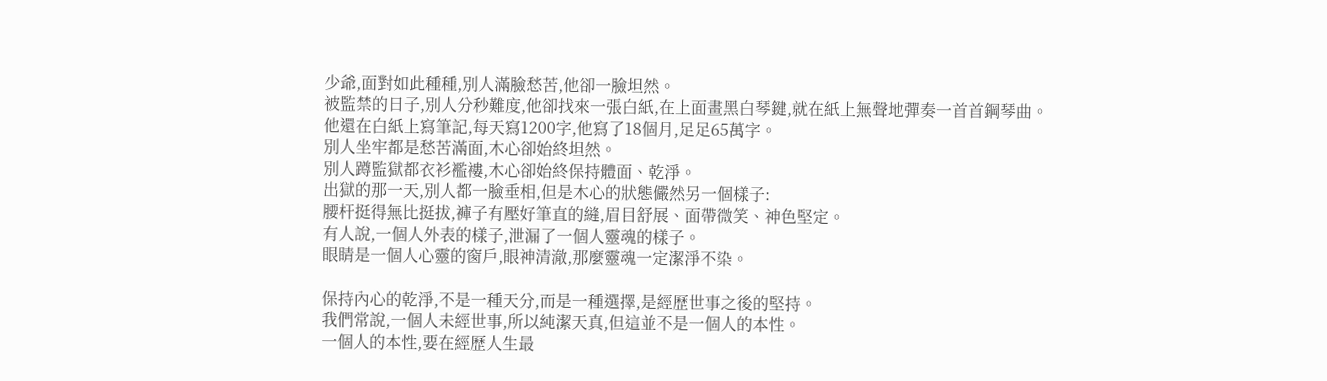少爺,面對如此種種,別人滿臉愁苦,他卻一臉坦然。
被監禁的日子,別人分秒難度,他卻找來一張白紙,在上面畫黑白琴鍵,就在紙上無聲地彈奏一首首鋼琴曲。
他還在白紙上寫筆記,每天寫1200字,他寫了18個月,足足65萬字。
別人坐牢都是愁苦滿面,木心卻始終坦然。
別人蹲監獄都衣衫襤褸,木心卻始終保持體面、乾淨。
出獄的那一天,別人都一臉垂相,但是木心的狀態儼然另一個樣子:
腰杆挺得無比挺拔,褲子有壓好筆直的縫,眉目舒展、面帶微笑、神色堅定。
有人說,一個人外表的樣子,泄漏了一個人靈魂的樣子。
眼睛是一個人心靈的窗戶,眼神清澈,那麼靈魂一定潔淨不染。

保持內心的乾淨,不是一種天分,而是一種選擇,是經歷世事之後的堅持。
我們常說,一個人未經世事,所以純潔天真,但這並不是一個人的本性。
一個人的本性,要在經歷人生最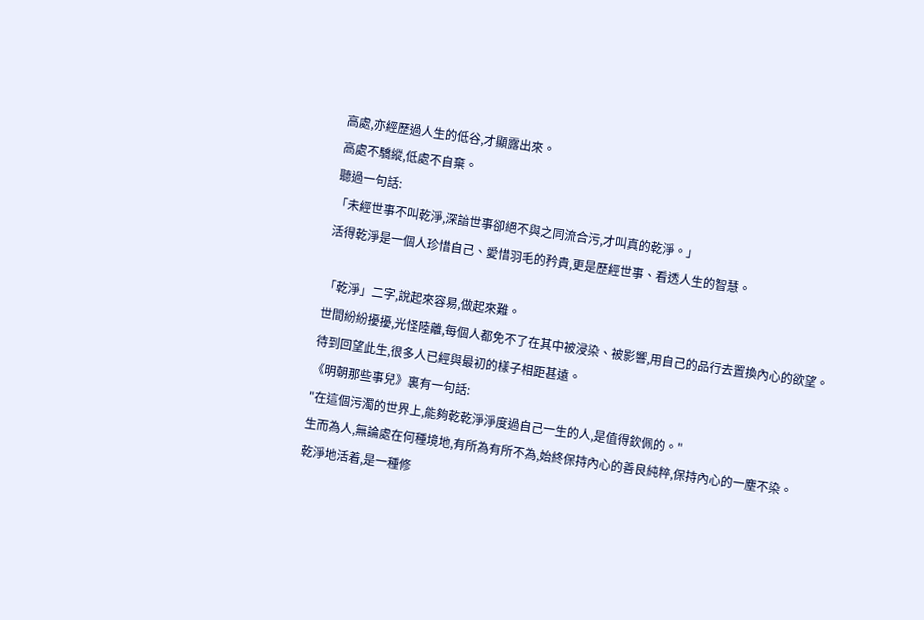高處,亦經歷過人生的低谷,才顯露出來。
高處不驕縱,低處不自棄。
聽過一句話:
「未經世事不叫乾淨,深諳世事卻絕不與之同流合污,才叫真的乾淨。」
活得乾淨是一個人珍惜自己、愛惜羽毛的矜貴,更是歷經世事、看透人生的智慧。

「乾淨」二字,說起來容易,做起來難。
世間紛紛擾擾,光怪陸離,每個人都免不了在其中被浸染、被影響,用自己的品行去置換內心的欲望。
待到回望此生,很多人已經與最初的樣子相距甚遠。
《明朝那些事兒》裏有一句話:
"在這個污濁的世界上,能夠乾乾淨淨度過自己一生的人,是值得欽佩的。"
生而為人,無論處在何種境地,有所為有所不為,始終保持內心的善良純粹,保持內心的一塵不染。
乾淨地活着,是一種修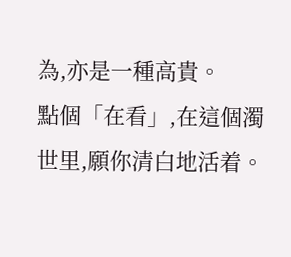為,亦是一種高貴。
點個「在看」,在這個濁世里,願你清白地活着。